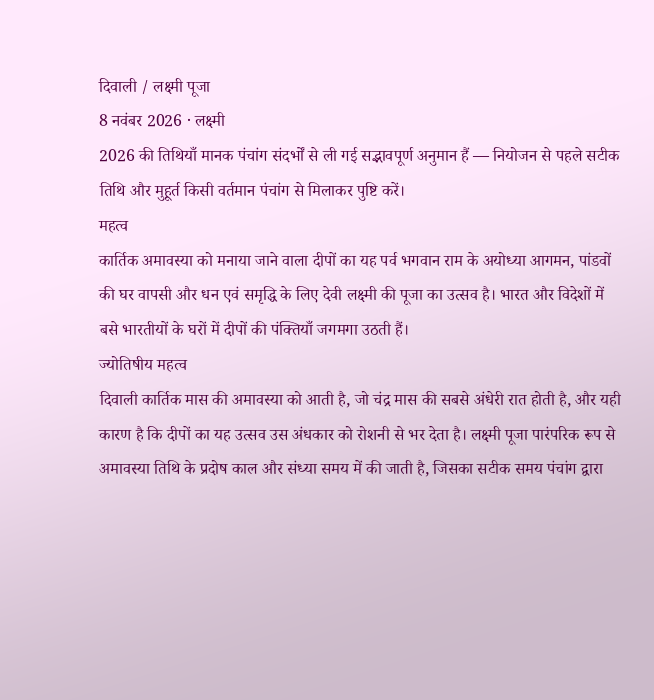दिवाली / लक्ष्मी पूजा
8 नवंबर 2026 · लक्ष्मी
2026 की तिथियाँ मानक पंचांग संदर्भों से ली गई सद्भावपूर्ण अनुमान हैं — नियोजन से पहले सटीक तिथि और मुहूर्त किसी वर्तमान पंचांग से मिलाकर पुष्टि करें।
महत्व
कार्तिक अमावस्या को मनाया जाने वाला दीपों का यह पर्व भगवान राम के अयोध्या आगमन, पांडवों की घर वापसी और धन एवं समृद्धि के लिए देवी लक्ष्मी की पूजा का उत्सव है। भारत और विदेशों में बसे भारतीयों के घरों में दीपों की पंक्तियाँ जगमगा उठती हैं।
ज्योतिषीय महत्व
दिवाली कार्तिक मास की अमावस्या को आती है, जो चंद्र मास की सबसे अंधेरी रात होती है, और यही कारण है कि दीपों का यह उत्सव उस अंधकार को रोशनी से भर देता है। लक्ष्मी पूजा पारंपरिक रूप से अमावस्या तिथि के प्रदोष काल और संध्या समय में की जाती है, जिसका सटीक समय पंचांग द्वारा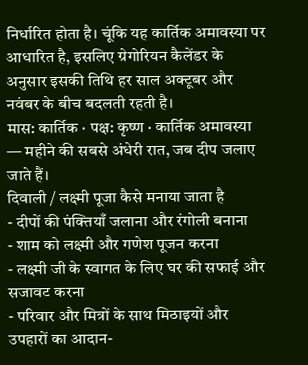निर्धारित होता है। चूंकि यह कार्तिक अमावस्या पर आधारित है, इसलिए ग्रेगोरियन कैलेंडर के अनुसार इसकी तिथि हर साल अक्टूबर और नवंबर के बीच बदलती रहती है।
मास: कार्तिक · पक्ष: कृष्ण · कार्तिक अमावस्या — महीने की सबसे अंधेरी रात, जब दीप जलाए जाते हैं।
दिवाली / लक्ष्मी पूजा कैसे मनाया जाता है
- दीपों की पंक्तियाँ जलाना और रंगोली बनाना
- शाम को लक्ष्मी और गणेश पूजन करना
- लक्ष्मी जी के स्वागत के लिए घर की सफाई और सजावट करना
- परिवार और मित्रों के साथ मिठाइयों और उपहारों का आदान-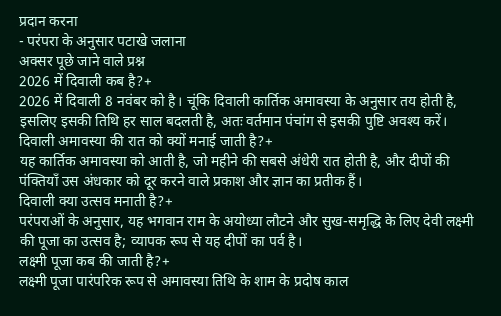प्रदान करना
- परंपरा के अनुसार पटाखे जलाना
अक्सर पूछे जाने वाले प्रश्न
2026 में दिवाली कब है?+
2026 में दिवाली 8 नवंबर को है। चूंकि दिवाली कार्तिक अमावस्या के अनुसार तय होती है, इसलिए इसकी तिथि हर साल बदलती है, अतः वर्तमान पंचांग से इसकी पुष्टि अवश्य करें।
दिवाली अमावस्या की रात को क्यों मनाई जाती है?+
यह कार्तिक अमावस्या को आती है, जो महीने की सबसे अंधेरी रात होती है, और दीपों की पंक्तियाँ उस अंधकार को दूर करने वाले प्रकाश और ज्ञान का प्रतीक हैं।
दिवाली क्या उत्सव मनाती है?+
परंपराओं के अनुसार, यह भगवान राम के अयोध्या लौटने और सुख-समृद्धि के लिए देवी लक्ष्मी की पूजा का उत्सव है; व्यापक रूप से यह दीपों का पर्व है।
लक्ष्मी पूजा कब की जाती है?+
लक्ष्मी पूजा पारंपरिक रूप से अमावस्या तिथि के शाम के प्रदोष काल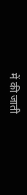में की जाती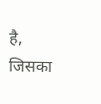है, जिसका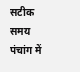सटीक समय पंचांग में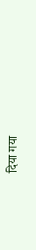दिया गया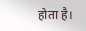होता है।